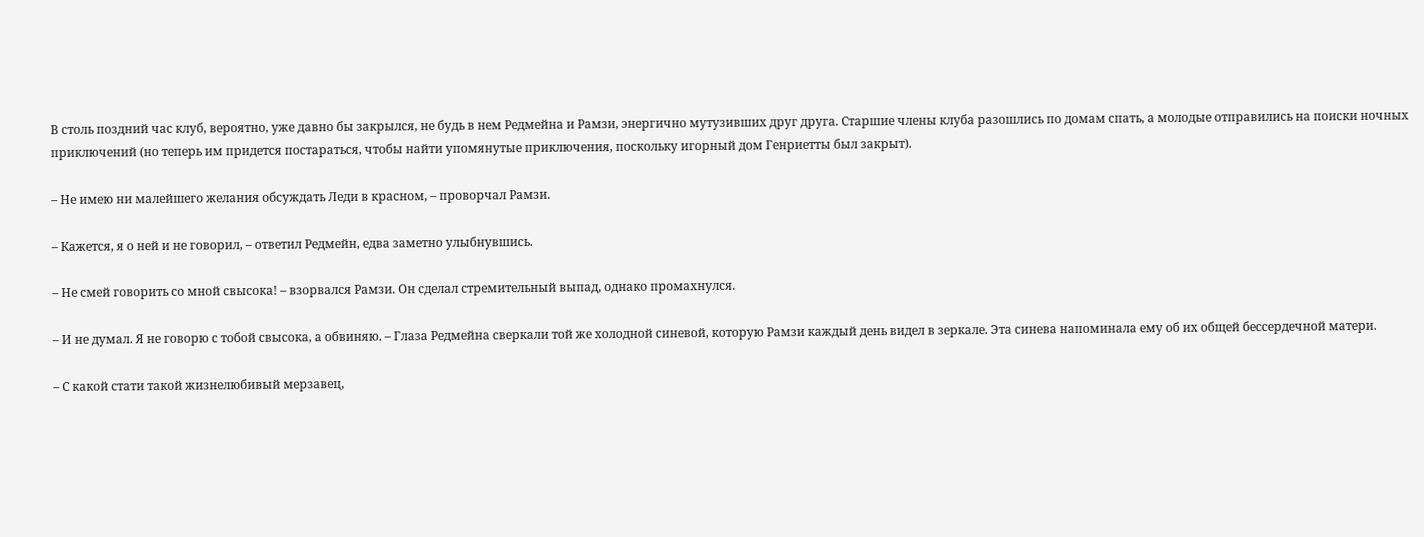В столь поздний час клуб, вероятно, уже давно бы закрылся, не будь в нем Редмейна и Рамзи, энергично мутузивших друг друга. Старшие члены клуба разошлись по домам спать, а молодые отправились на поиски ночных приключений (но теперь им придется постараться, чтобы найти упомянутые приключения, поскольку игорный дом Генриетты был закрыт).

– Не имею ни малейшего желания обсуждать Леди в красном, – проворчал Рамзи.

– Кажется, я о ней и не говорил, – ответил Редмейн, едва заметно улыбнувшись.

– Не смей говорить со мной свысока! – взорвался Рамзи. Он сделал стремительный выпад, однако промахнулся.

– И не думал. Я не говорю с тобой свысока, а обвиняю. – Глаза Редмейна сверкали той же холодной синевой, которую Рамзи каждый день видел в зеркале. Эта синева напоминала ему об их общей бессердечной матери.

– С какой стати такой жизнелюбивый мерзавец,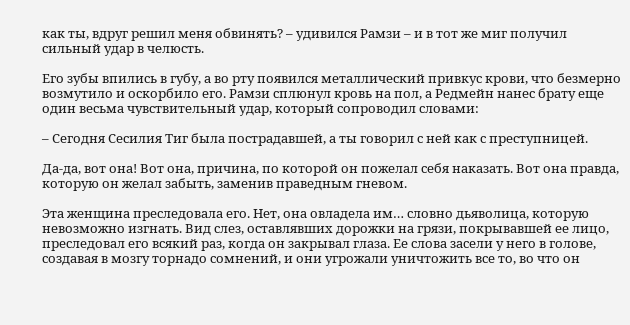как ты, вдруг решил меня обвинять? – удивился Рамзи – и в тот же миг получил сильный удар в челюсть.

Его зубы впились в губу, а во рту появился металлический привкус крови, что безмерно возмутило и оскорбило его. Рамзи сплюнул кровь на пол, а Редмейн нанес брату еще один весьма чувствительный удар, который сопроводил словами:

– Сегодня Сесилия Тиг была пострадавшей, а ты говорил с ней как с преступницей.

Да‑да, вот она! Вот она, причина, по которой он пожелал себя наказать. Вот она правда, которую он желал забыть, заменив праведным гневом.

Эта женщина преследовала его. Нет, она овладела им… словно дьяволица, которую невозможно изгнать. Вид слез, оставлявших дорожки на грязи, покрывавшей ее лицо, преследовал его всякий раз, когда он закрывал глаза. Ее слова засели у него в голове, создавая в мозгу торнадо сомнений, и они угрожали уничтожить все то, во что он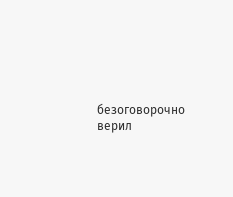безоговорочно верил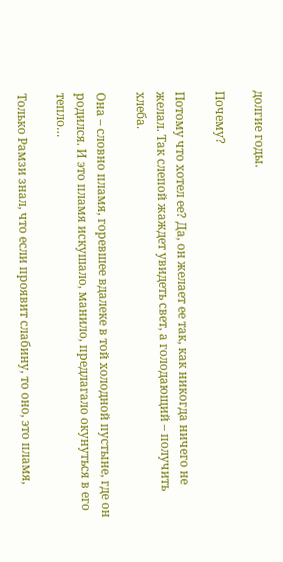долгие годы.

Почему?

Потому что хотел ее? Да, он желает ее так, как никогда ничего не желал. Так слепой жаждет увидеть свет, а голодающий – получить хлеба.

Она – словно пламя, горевшее вдалеке в той холодной пустыне, где он родился. И это пламя искушало, манило, предлагало окунуться в его тепло…

Только Рамзи знал, что если проявит слабину, то оно, это пламя,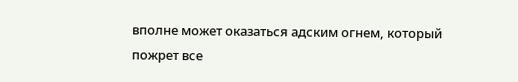вполне может оказаться адским огнем, который пожрет все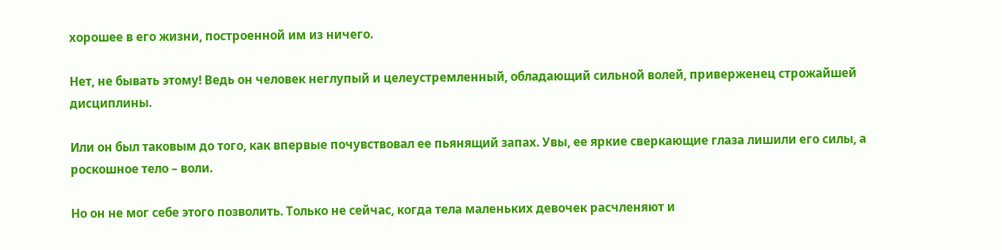хорошее в его жизни, построенной им из ничего.

Нет, не бывать этому! Ведь он человек неглупый и целеустремленный, обладающий сильной волей, приверженец строжайшей дисциплины.

Или он был таковым до того, как впервые почувствовал ее пьянящий запах. Увы, ее яркие сверкающие глаза лишили его силы, а роскошное тело – воли.

Но он не мог себе этого позволить. Только не сейчас, когда тела маленьких девочек расчленяют и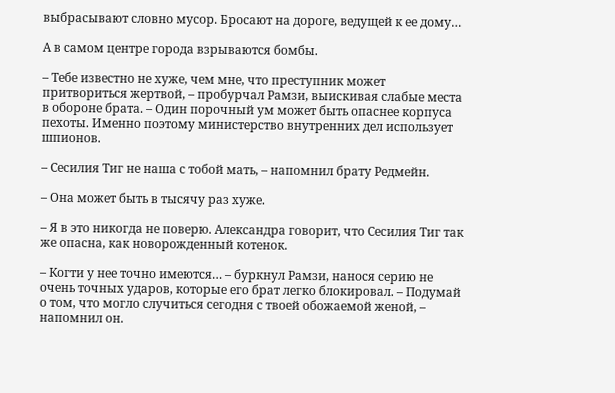выбрасывают словно мусор. Бросают на дороге, ведущей к ее дому…

А в самом центре города взрываются бомбы.

– Тебе известно не хуже, чем мне, что преступник может притвориться жертвой, – пробурчал Рамзи, выискивая слабые места в обороне брата. – Один порочный ум может быть опаснее корпуса пехоты. Именно поэтому министерство внутренних дел использует шпионов.

– Сесилия Тиг не наша с тобой мать, – напомнил брату Редмейн.

– Она может быть в тысячу раз хуже.

– Я в это никогда не поверю. Александра говорит, что Сесилия Тиг так же опасна, как новорожденный котенок.

– Когти у нее точно имеются… – буркнул Рамзи, нанося серию не очень точных ударов, которые его брат легко блокировал. – Подумай о том, что могло случиться сегодня с твоей обожаемой женой, – напомнил он.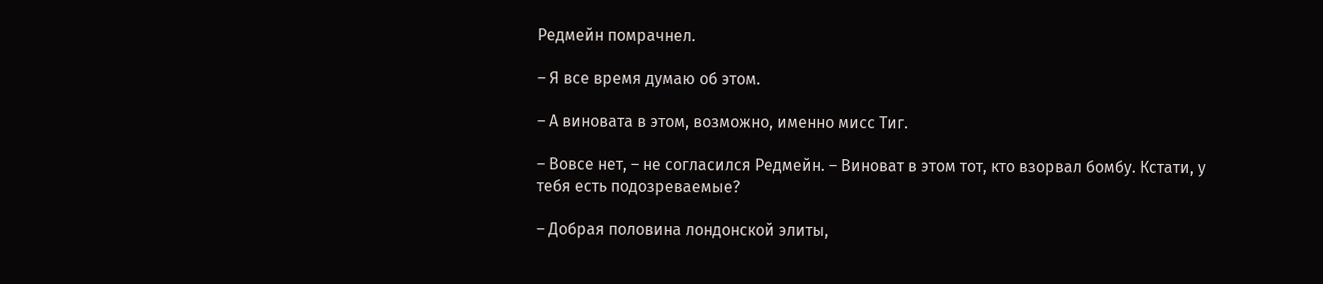Редмейн помрачнел.

– Я все время думаю об этом.

– А виновата в этом, возможно, именно мисс Тиг.

– Вовсе нет, – не согласился Редмейн. – Виноват в этом тот, кто взорвал бомбу. Кстати, у тебя есть подозреваемые?

– Добрая половина лондонской элиты,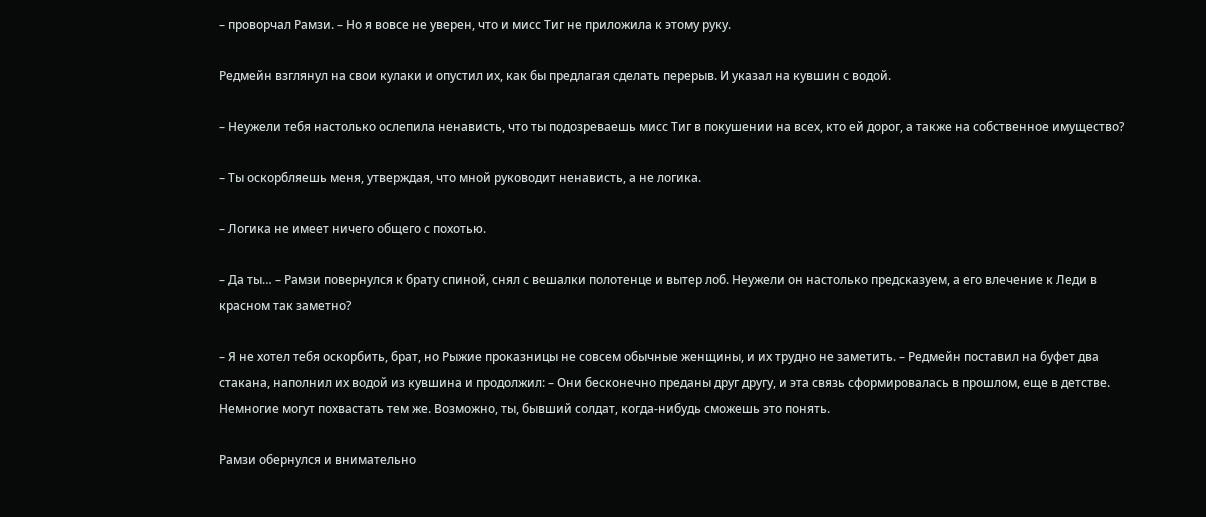– проворчал Рамзи. – Но я вовсе не уверен, что и мисс Тиг не приложила к этому руку.

Редмейн взглянул на свои кулаки и опустил их, как бы предлагая сделать перерыв. И указал на кувшин с водой.

– Неужели тебя настолько ослепила ненависть, что ты подозреваешь мисс Тиг в покушении на всех, кто ей дорог, а также на собственное имущество?

– Ты оскорбляешь меня, утверждая, что мной руководит ненависть, а не логика.

– Логика не имеет ничего общего с похотью.

– Да ты… – Рамзи повернулся к брату спиной, снял с вешалки полотенце и вытер лоб. Неужели он настолько предсказуем, а его влечение к Леди в красном так заметно?

– Я не хотел тебя оскорбить, брат, но Рыжие проказницы не совсем обычные женщины, и их трудно не заметить. – Редмейн поставил на буфет два стакана, наполнил их водой из кувшина и продолжил: – Они бесконечно преданы друг другу, и эта связь сформировалась в прошлом, еще в детстве. Немногие могут похвастать тем же. Возможно, ты, бывший солдат, когда‑нибудь сможешь это понять.

Рамзи обернулся и внимательно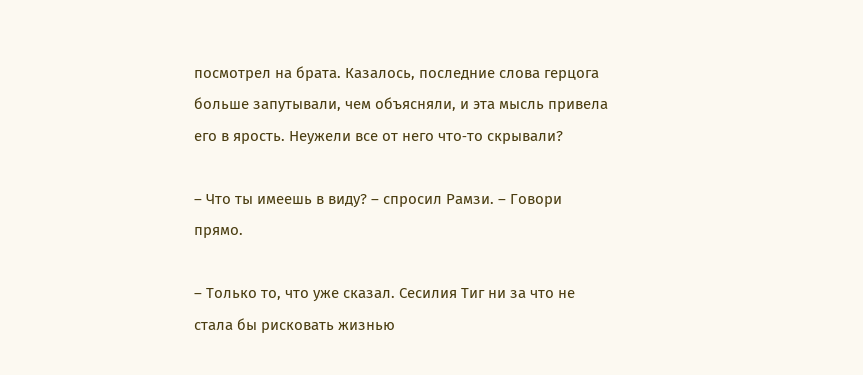посмотрел на брата. Казалось, последние слова герцога больше запутывали, чем объясняли, и эта мысль привела его в ярость. Неужели все от него что‑то скрывали?

– Что ты имеешь в виду? – спросил Рамзи. – Говори прямо.

– Только то, что уже сказал. Сесилия Тиг ни за что не стала бы рисковать жизнью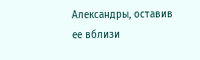Александры, оставив ее вблизи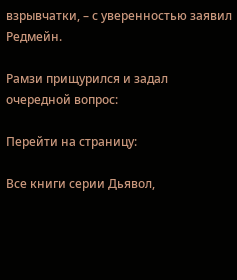взрывчатки, – с уверенностью заявил Редмейн.

Рамзи прищурился и задал очередной вопрос:

Перейти на страницу:

Все книги серии Дьявол,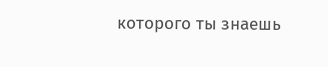которого ты знаешь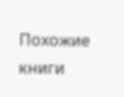Похожие книги